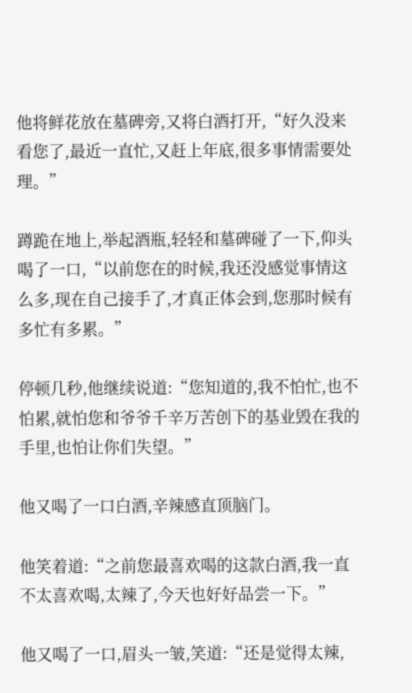他将鲜花放在墓碑旁,又将白酒打开,“好久没来看您了,最近一直忙,又赶上年底,很多事情需要处理。”

蹲跪在地上,举起酒瓶,轻轻和墓碑碰了一下,仰头喝了一口,“以前您在的时候,我还没感觉事情这么多,现在自己接手了,才真正体会到,您那时候有多忙有多累。”

停顿几秒,他继续说道:“您知道的,我不怕忙,也不怕累,就怕您和爷爷千辛万苦创下的基业毁在我的手里,也怕让你们失望。”

他又喝了一口白酒,辛辣感直顶脑门。

他笑着道:“之前您最喜欢喝的这款白酒,我一直不太喜欢喝,太辣了,今天也好好品尝一下。”

他又喝了一口,眉头一皱,笑道:“还是觉得太辣,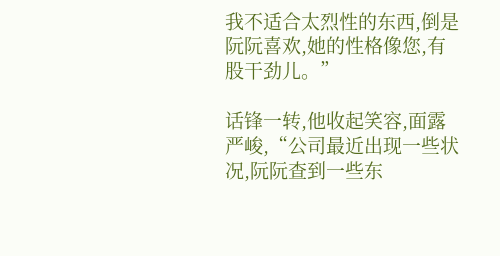我不适合太烈性的东西,倒是阮阮喜欢,她的性格像您,有股干劲儿。”

话锋一转,他收起笑容,面露严峻,“公司最近出现一些状况,阮阮查到一些东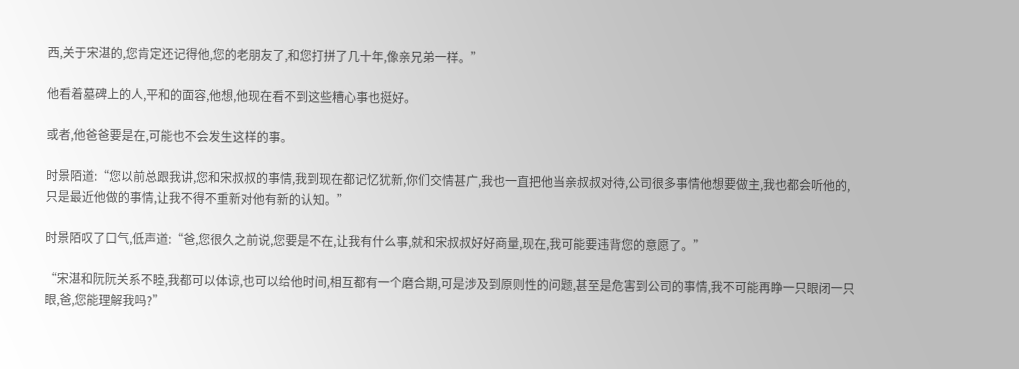西,关于宋湛的,您肯定还记得他,您的老朋友了,和您打拼了几十年,像亲兄弟一样。”

他看着墓碑上的人,平和的面容,他想,他现在看不到这些糟心事也挺好。

或者,他爸爸要是在,可能也不会发生这样的事。

时景陌道:“您以前总跟我讲,您和宋叔叔的事情,我到现在都记忆犹新,你们交情甚广,我也一直把他当亲叔叔对待,公司很多事情他想要做主,我也都会听他的,只是最近他做的事情,让我不得不重新对他有新的认知。”

时景陌叹了口气,低声道:“爸,您很久之前说,您要是不在,让我有什么事,就和宋叔叔好好商量,现在,我可能要违背您的意愿了。”

“宋湛和阮阮关系不睦,我都可以体谅,也可以给他时间,相互都有一个磨合期,可是涉及到原则性的问题,甚至是危害到公司的事情,我不可能再睁一只眼闭一只眼,爸,您能理解我吗?”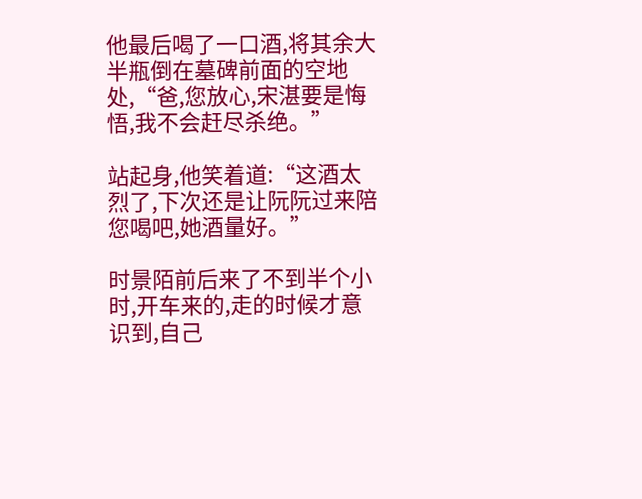他最后喝了一口酒,将其余大半瓶倒在墓碑前面的空地处,“爸,您放心,宋湛要是悔悟,我不会赶尽杀绝。”

站起身,他笑着道:“这酒太烈了,下次还是让阮阮过来陪您喝吧,她酒量好。”

时景陌前后来了不到半个小时,开车来的,走的时候才意识到,自己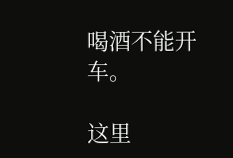喝酒不能开车。

这里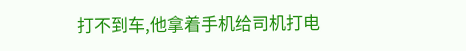打不到车,他拿着手机给司机打电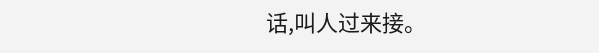话,叫人过来接。